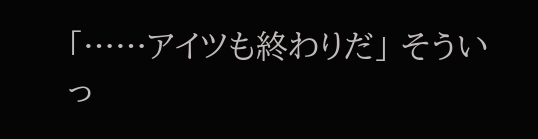「……アイツも終わりだ」 そういっ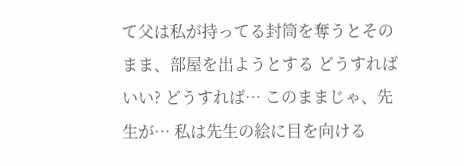て父は私が持ってる封筒を奪うとそのまま、部屋を出ようとする どうすればいい? どうすれば… このままじゃ、先生が… 私は先生の絵に目を向ける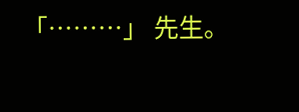「………」 先生。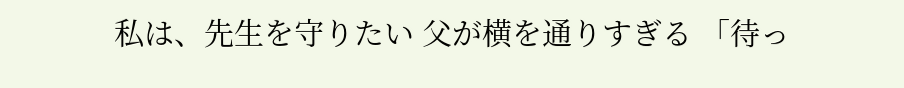私は、先生を守りたい 父が横を通りすぎる 「待っ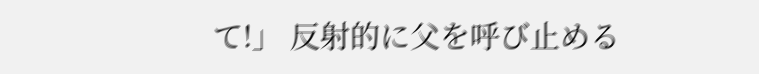て!」 反射的に父を呼び止める